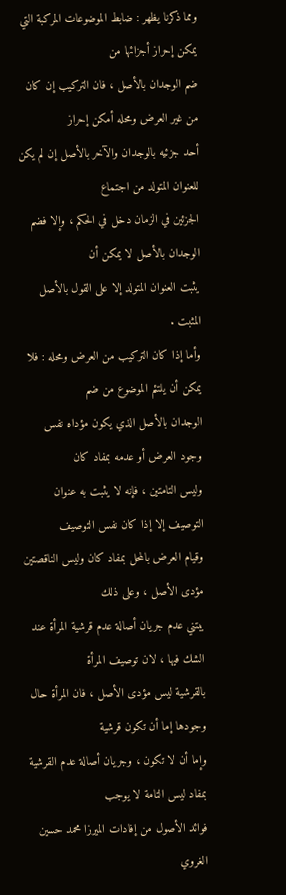ومما ذكرنا يظهر : ضابط الموضوعات المركبة التي يمكن إحراز أجزائها من
ضم الوجدان بالأصل ، فان التركيب إن كان من غير العرض ومحله أمكن إحراز
أحد جزئيه بالوجدان والآخر بالأصل إن لم يكن للعنوان المتولد من اجتماع
الجزئين في الزمان دخل في الحكم ، وإلا فضم الوجدان بالأصل لا يمكن أن
يثبت العنوان المتولد إلا على القول بالأصل المثبت .
وأما إذا كان التركيب من العرض ومحله : فلا يمكن أن يلتئم الموضوع من ضم
الوجدان بالأصل الذي يكون مؤداه نفس وجود العرض أو عدمه بمفاد كان
وليس التامتين ، فإنه لا يثبت به عنوان التوصيف إلا إذا كان نفس التوصيف
وقيام العرض بالمحل بمفاد كان وليس الناقصتين مؤدى الأصل ، وعلى ذلك
يبتني عدم جريان أصالة عدم قرشية المرأة عند الشك فيها ، لان توصيف المرأة
بالقرشية ليس مؤدى الأصل ، فان المرأة حال وجودها إما أن تكون قرشية
وإما أن لا تكون ، وجريان أصالة عدم القرشية بمفاد ليس التامة لا يوجب
فوائد الأصول من إفادات الميرزا محمد حسين الغروي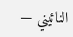النائيني —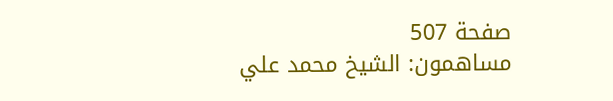صفحة 507
مساهمون: الشيخ محمد علي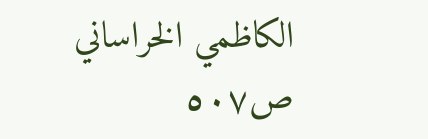الكاظمي الخراساني
ص٥٠٧